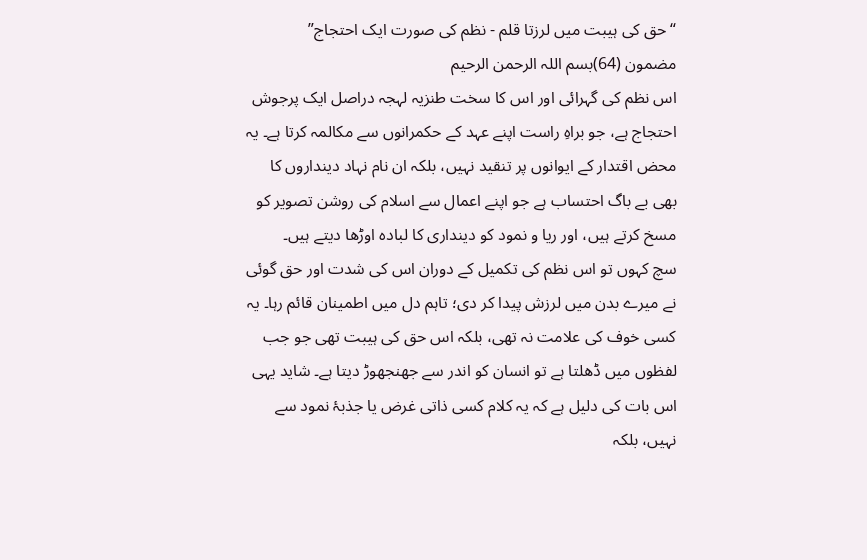“حق کی ہیبت میں لرزتا قلم - نظم کی صورت ایک احتجاج”
مضمون (64)بسم اللہ الرحمن الرحیم
اس نظم کی گہرائی اور اس کا سخت طنزیہ لہجہ دراصل ایک پرجوش احتجاج ہے، جو براہِ راست اپنے عہد کے حکمرانوں سے مکالمہ کرتا ہے۔ یہ محض اقتدار کے ایوانوں پر تنقید نہیں، بلکہ ان نام نہاد دینداروں کا بھی بے باگ احتساب ہے جو اپنے اعمال سے اسلام کی روشن تصویر کو مسخ کرتے ہیں، اور ریا و نمود کو دینداری کا لبادہ اوڑھا دیتے ہیں۔
سچ کہوں تو اس نظم کی تکمیل کے دوران اس کی شدت اور حق گوئی نے میرے بدن میں لرزش پیدا کر دی؛ تاہم دل میں اطمینان قائم رہا۔ یہ کسی خوف کی علامت نہ تھی، بلکہ اس حق کی ہیبت تھی جو جب لفظوں میں ڈھلتا ہے تو انسان کو اندر سے جھنجھوڑ دیتا ہے۔ شاید یہی اس بات کی دلیل ہے کہ یہ کلام کسی ذاتی غرض یا جذبۂ نمود سے نہیں، بلکہ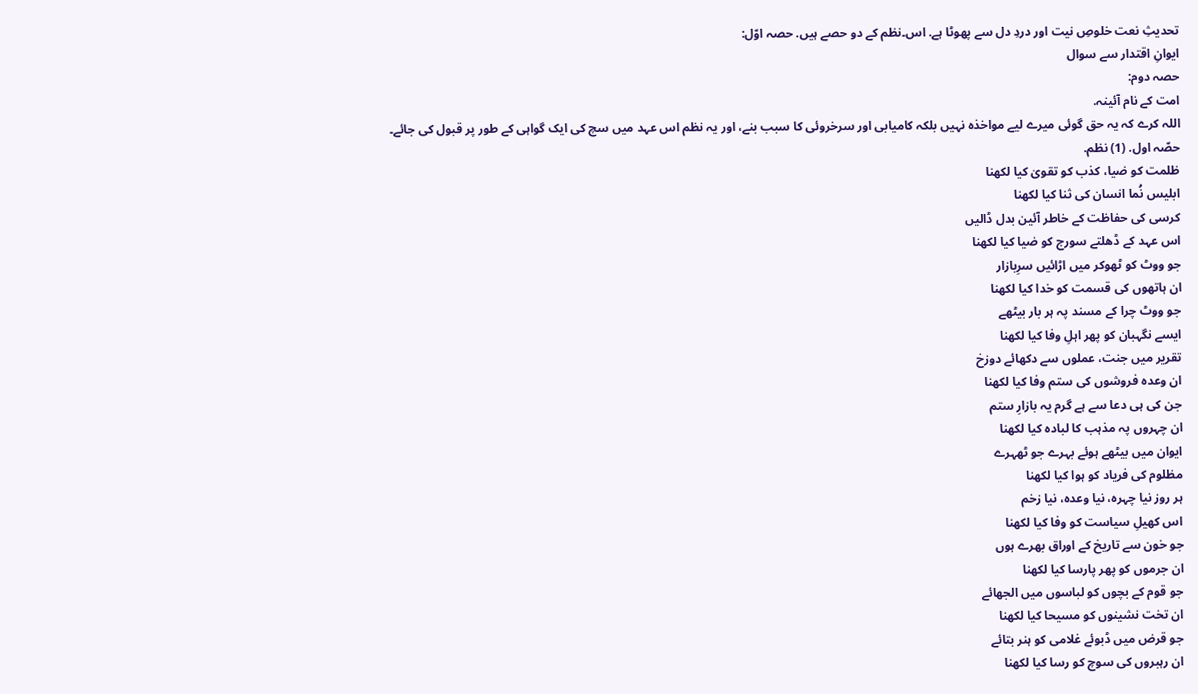تحدیثِ نعت خلوصِ نیت اور دردِ دل سے پھوٹا ہے. اس۔نظم کے دو حصے ہیں. حصہ اوّل:
ایوانِ اقتدار سے سوال
حصہ دوم:
امت کے نام آئینہ.
اللہ کرے کہ یہ حق گوئی میرے لیے مواخذہ نہیں بلکہ کامیابی اور سرخروئی کا سبب بنے، اور یہ نظم اس عہد میں سچ کی ایک گواہی کے طور پر قبول کی جائے۔
حصّہ اول. (1) نظم.
ظلمت کو ضیا، کذب کو تقویٰ کیا لکھنا
ابلیس نُما انسان کی ثنا کیا لکھنا
کرسی کی حفاظت کے خاطر آئین بدل ڈالیں
اس عہد کے ڈھلتے سورج کو ضیا کیا لکھنا
جو ووٹ کو ٹھوکر میں اڑائیں سرِبازار
ان ہاتھوں کی قسمت کو خدا کیا لکھنا
جو ووٹ چرا کے مسند پہ ہر بار بیٹھے
ایسے نگہبان کو پھر اہلِ وفا کیا لکھنا
تقریر میں جنت، عملوں سے دکھائے دوزخ
ان وعدہ فروشوں کی ستم وفا کیا لکھنا
جن کی ہی دعا سے ہے گرم یہ بازارِ ستم
ان چہروں پہ مذہب کا لبادہ کیا لکھنا
ایوان میں بیٹھے ہوئے بہرے جو ٹھہرے
مظلوم کی فریاد کو ہوا کیا لکھنا
ہر روز نیا چہرہ، نیا وعدہ، نیا زخم
اس کھیلِ سیاست کو وفا کیا لکھنا
جو خون سے تاریخ کے اوراق بھرے ہوں
ان جرموں کو پھر پارسا کیا لکھنا
جو قوم کے بچوں کو لباسوں میں الجھائے
ان تخت نشینوں کو مسیحا کیا لکھنا
جو قرض میں ڈبوئے غلامی کو ہنر بتائے
ان رہبروں کی سوچ کو رسا کیا لکھنا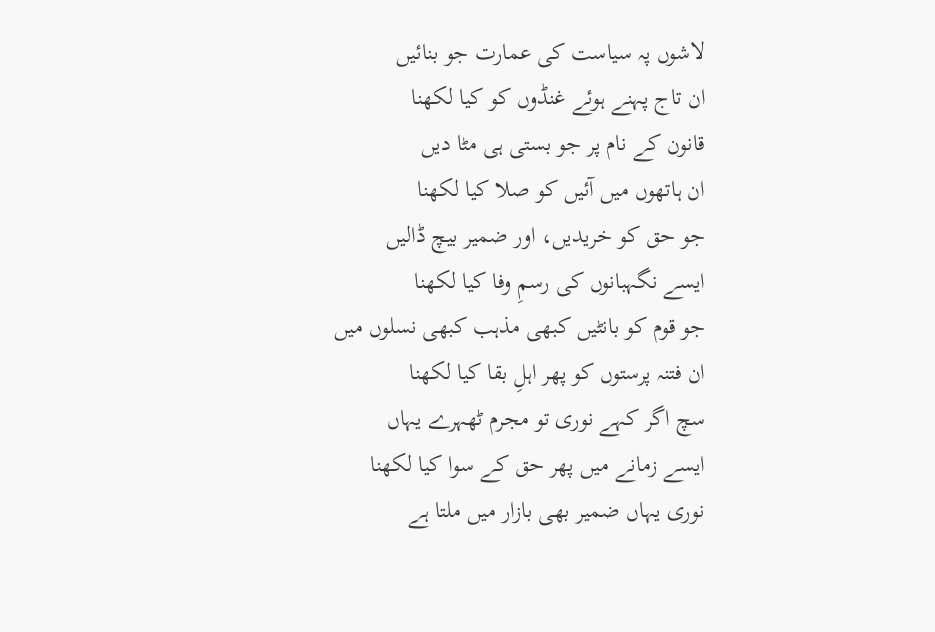لاشوں پہ سیاست کی عمارت جو بنائیں
ان تاج پہنے ہوئے غنڈوں کو کیا لکھنا
قانون کے نام پر جو بستی ہی مٹا دیں
ان ہاتھوں میں آئیں کو صلا کیا لکھنا
جو حق کو خریدیں، اور ضمیر بیچ ڈالیں
ایسے نگہبانوں کی رسمِ وفا کیا لکھنا
جو قوم کو بانٹیں کبھی مذہب کبھی نسلوں میں
ان فتنہ پرستوں کو پھر اہلِ بقا کیا لکھنا
سچ اگر کہے نوری تو مجرم ٹھہرے یہاں
ایسے زمانے میں پھر حق کے سوا کیا لکھنا
نوری یہاں ضمیر بھی بازار میں ملتا ہے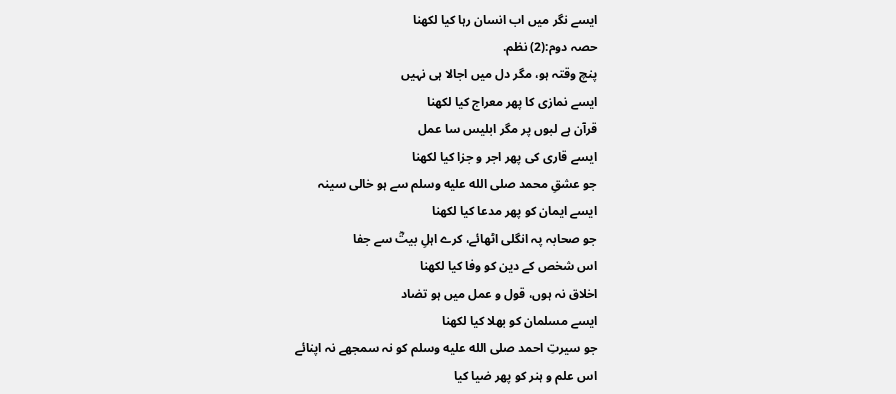ایسے نگر میں اب انسان رہا کیا لکھنا
حصہ دوم:(2) نظم.
پنچ وقتہ ہو، مگر دل میں اجالا ہی نہیں
ایسے نمازی کا پھر معراج کیا لکھنا
قرآن ہے لبوں پر مگر ابلیس سا عمل
ایسے قاری کی پھر اجر و جزا کیا لکھنا
جو عشقِ محمد صلى الله عليه وسلم سے ہو خالی سینہ
ایسے ایمان کو پھر مدعا کیا لکھنا
جو صحابہ پہ انگلی اٹھائے، کرے اہلِ بیتؓ سے جفا
اس شخص کے دین کو وفا کیا لکھنا
اخلاق نہ ہوں، قول و عمل میں ہو تضاد
ایسے مسلمان کو بھلا کیا لکھنا
جو سیرتِ احمد صلى الله عليه وسلم کو نہ سمجھے نہ اپنائے
اس علم و ہنر کو پھر ضیا کیا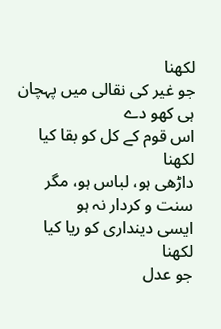لکھنا
جو غیر کی نقالی میں پہچان ہی کھو دے
اس قوم کے کل کو بقا کیا لکھنا
داڑھی ہو، لباس ہو، مگر سنت و کردار نہ ہو
ایسی دینداری کو ریا کیا لکھنا
جو عدل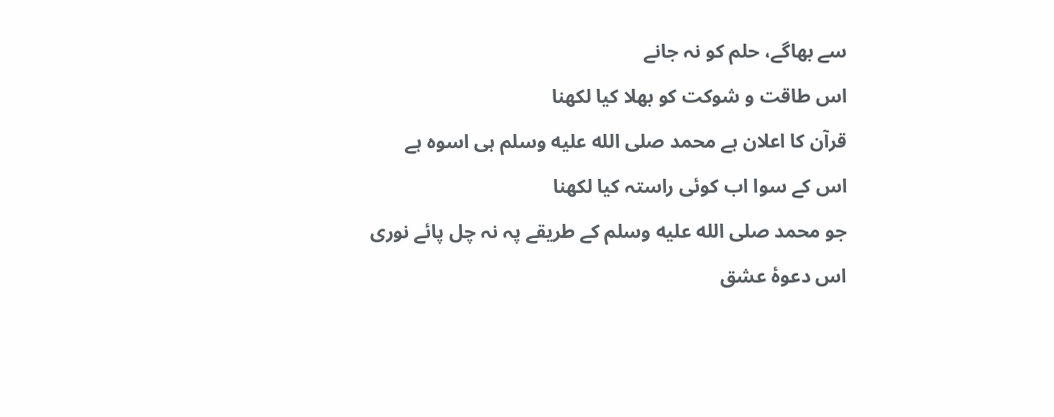سے بھاگے، حلم کو نہ جانے
اس طاقت و شوکت کو بھلا کیا لکھنا
قرآن کا اعلان ہے محمد صلى الله عليه وسلم ہی اسوہ ہے
اس کے سوا اب کوئی راستہ کیا لکھنا
جو محمد صلى الله عليه وسلم کے طریقے پہ نہ چل پائے نوری
اس دعوۂ عشق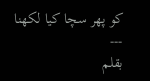کو پھر سچا کیا لکھنا
---
بقلم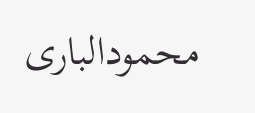محمودالباری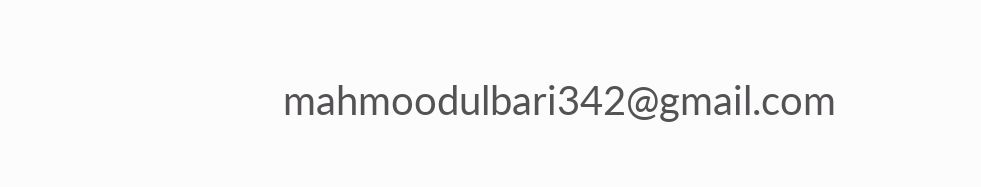mahmoodulbari342@gmail.com